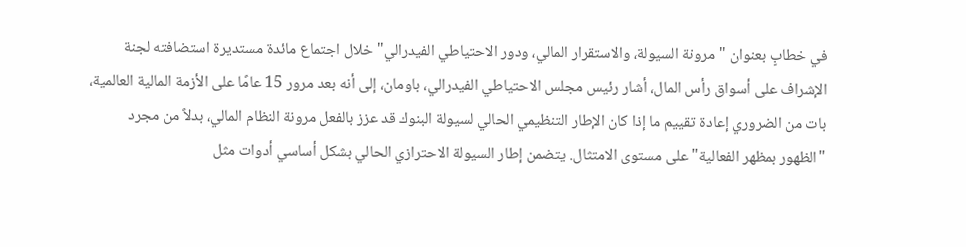في خطابٍ بعنوان "مرونة السيولة، والاستقرار المالي، ودور الاحتياطي الفيدرالي" خلال اجتماع مائدة مستديرة استضافته لجنة الإشراف على أسواق رأس المال، أشار رئيس مجلس الاحتياطي الفيدرالي، باومان، إلى أنه بعد مرور 15 عامًا على الأزمة المالية العالمية، بات من الضروري إعادة تقييم ما إذا كان الإطار التنظيمي الحالي لسيولة البنوك قد عزز بالفعل مرونة النظام المالي، بدلاً من مجرد "الظهور بمظهر الفعالية" على مستوى الامتثال. يتضمن إطار السيولة الاحترازي الحالي بشكل أساسي أدوات مثل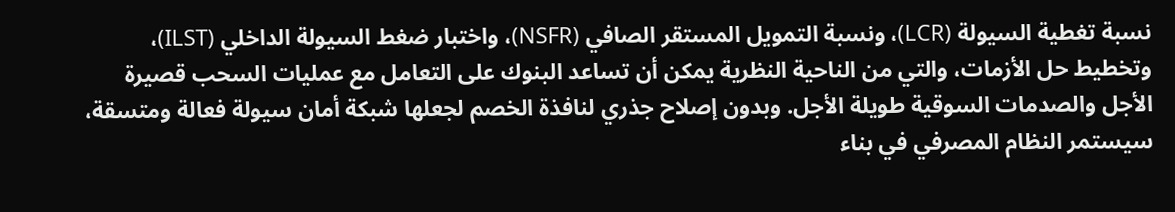نسبة تغطية السيولة (LCR)، ونسبة التمويل المستقر الصافي (NSFR)، واختبار ضغط السيولة الداخلي (ILST)، وتخطيط حل الأزمات، والتي من الناحية النظرية يمكن أن تساعد البنوك على التعامل مع عمليات السحب قصيرة الأجل والصدمات السوقية طويلة الأجل. وبدون إصلاح جذري لنافذة الخصم لجعلها شبكة أمان سيولة فعالة ومتسقة، سيستمر النظام المصرفي في بناء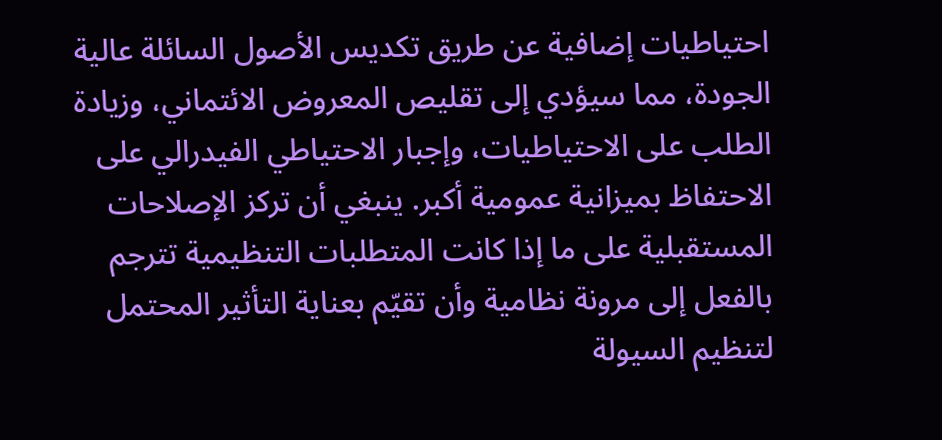احتياطيات إضافية عن طريق تكديس الأصول السائلة عالية الجودة، مما سيؤدي إلى تقليص المعروض الائتماني، وزيادة الطلب على الاحتياطيات، وإجبار الاحتياطي الفيدرالي على الاحتفاظ بميزانية عمومية أكبر. ينبغي أن تركز الإصلاحات المستقبلية على ما إذا كانت المتطلبات التنظيمية تترجم بالفعل إلى مرونة نظامية وأن تقيّم بعناية التأثير المحتمل لتنظيم السيولة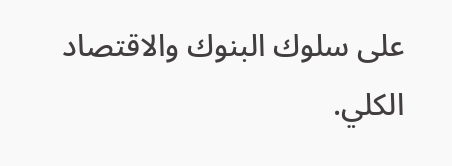على سلوك البنوك والاقتصاد الكلي.